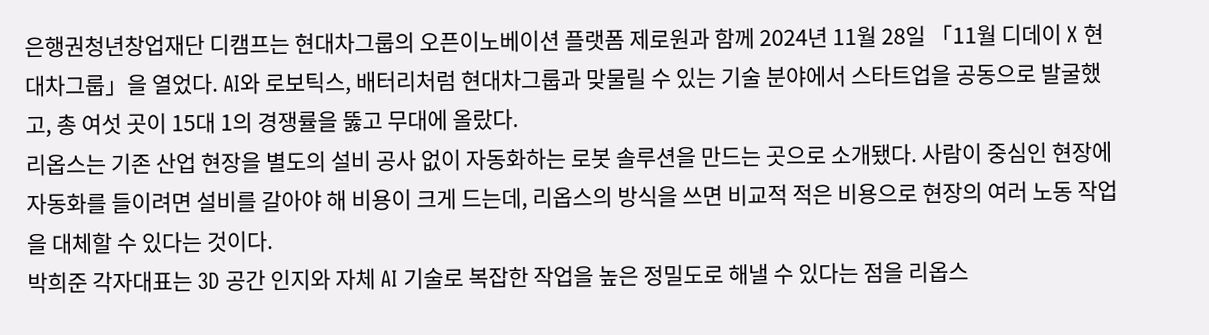은행권청년창업재단 디캠프는 현대차그룹의 오픈이노베이션 플랫폼 제로원과 함께 2024년 11월 28일 「11월 디데이 X 현대차그룹」을 열었다. AI와 로보틱스, 배터리처럼 현대차그룹과 맞물릴 수 있는 기술 분야에서 스타트업을 공동으로 발굴했고, 총 여섯 곳이 15대 1의 경쟁률을 뚫고 무대에 올랐다.
리옵스는 기존 산업 현장을 별도의 설비 공사 없이 자동화하는 로봇 솔루션을 만드는 곳으로 소개됐다. 사람이 중심인 현장에 자동화를 들이려면 설비를 갈아야 해 비용이 크게 드는데, 리옵스의 방식을 쓰면 비교적 적은 비용으로 현장의 여러 노동 작업을 대체할 수 있다는 것이다.
박희준 각자대표는 3D 공간 인지와 자체 AI 기술로 복잡한 작업을 높은 정밀도로 해낼 수 있다는 점을 리옵스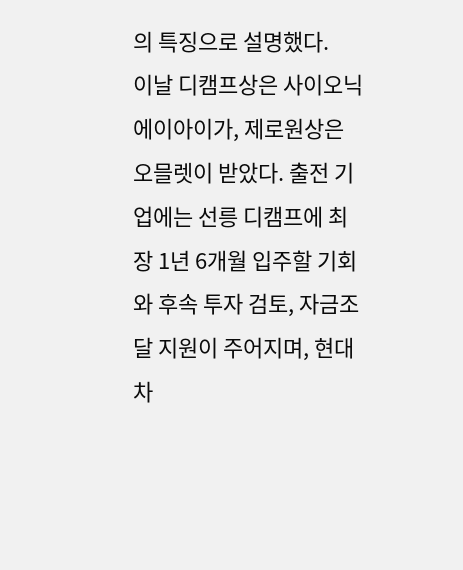의 특징으로 설명했다.
이날 디캠프상은 사이오닉에이아이가, 제로원상은 오믈렛이 받았다. 출전 기업에는 선릉 디캠프에 최장 1년 6개월 입주할 기회와 후속 투자 검토, 자금조달 지원이 주어지며, 현대차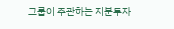그룹이 주관하는 지분투자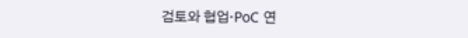검토와 협업·PoC 연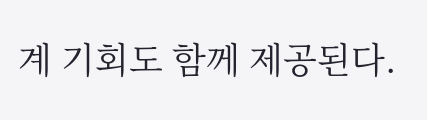계 기회도 함께 제공된다.